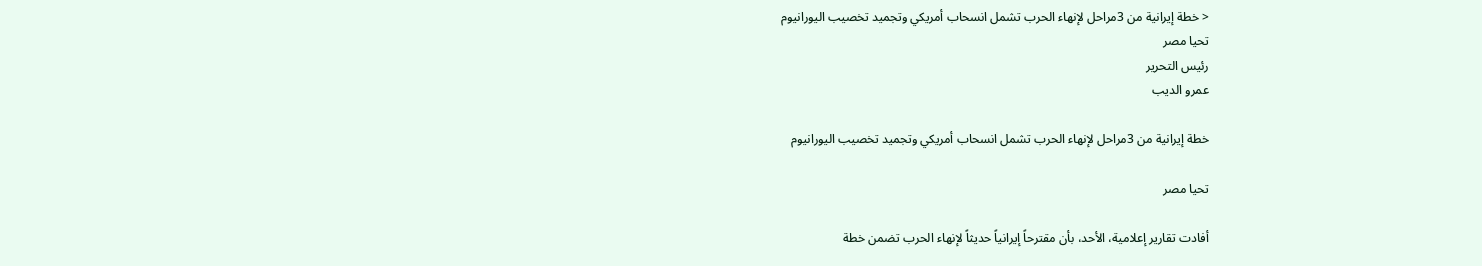< خطة إيرانية من 3مراحل لإنهاء الحرب تشمل انسحاب أمريكي وتجميد تخصيب اليورانيوم
تحيا مصر
رئيس التحرير
عمرو الديب

خطة إيرانية من 3مراحل لإنهاء الحرب تشمل انسحاب أمريكي وتجميد تخصيب اليورانيوم

تحيا مصر

أفادت تقارير إعلامية، الأحد، بأن مقترحاً إيرانياً حديثاً لإنهاء الحرب تضمن خطة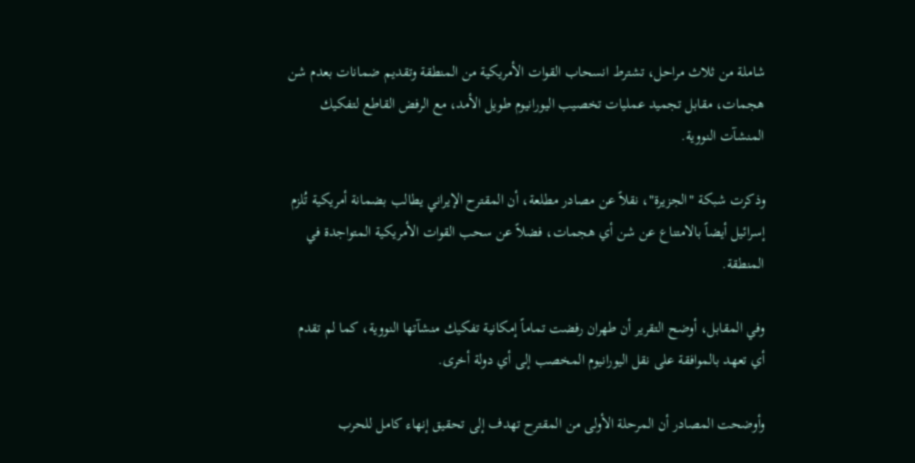شاملة من ثلاث مراحل، تشترط انسحاب القوات الأمريكية من المنطقة وتقديم ضمانات بعدم شن هجمات، مقابل تجميد عمليات تخصيب اليورانيوم طويل الأمد، مع الرفض القاطع لتفكيك المنشآت النووية.

وذكرت شبكة "الجزيرة"، نقلاً عن مصادر مطلعة، أن المقترح الإيراني يطالب بضمانة أمريكية تُلزم إسرائيل أيضاً بالامتناع عن شن أي هجمات، فضلاً عن سحب القوات الأمريكية المتواجدة في المنطقة.

وفي المقابل، أوضح التقرير أن طهران رفضت تماماً إمكانية تفكيك منشآتها النووية، كما لم تقدم أي تعهد بالموافقة على نقل اليورانيوم المخصب إلى أي دولة أخرى.

وأوضحت المصادر أن المرحلة الأولى من المقترح تهدف إلى تحقيق إنهاء كامل للحرب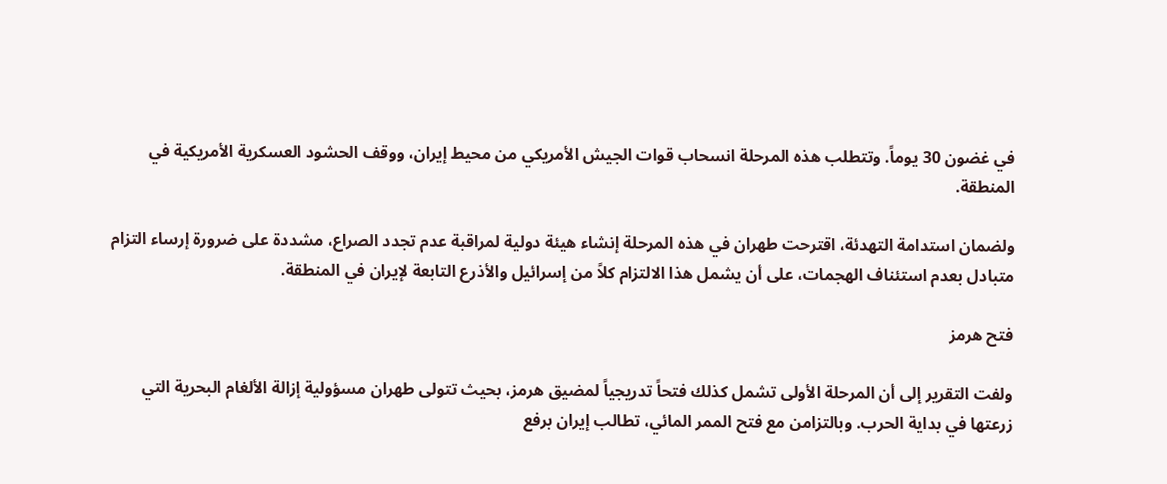في غضون 30 يوماً. وتتطلب هذه المرحلة انسحاب قوات الجيش الأمريكي من محيط إيران، ووقف الحشود العسكرية الأمريكية في المنطقة.

ولضمان استدامة التهدئة، اقترحت طهران في هذه المرحلة إنشاء هيئة دولية لمراقبة عدم تجدد الصراع، مشددة على ضرورة إرساء التزام متبادل بعدم استئناف الهجمات، على أن يشمل هذا الالتزام كلاً من إسرائيل والأذرع التابعة لإيران في المنطقة.

فتح هرمز

ولفت التقرير إلى أن المرحلة الأولى تشمل كذلك فتحاً تدريجياً لمضيق هرمز، بحيث تتولى طهران مسؤولية إزالة الألغام البحرية التي زرعتها في بداية الحرب. وبالتزامن مع فتح الممر المائي، تطالب إيران برفع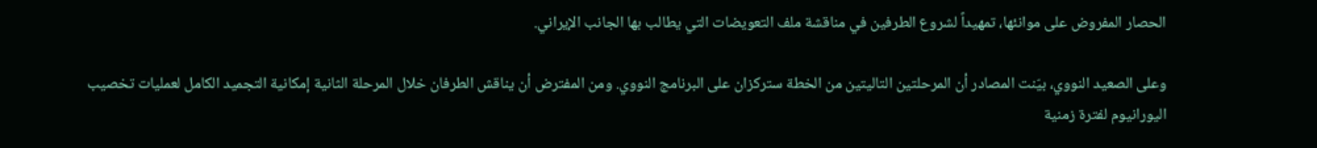الحصار المفروض على موانئها، تمهيداً لشروع الطرفين في مناقشة ملف التعويضات التي يطالب بها الجانب الإيراني.

وعلى الصعيد النووي، بيّنت المصادر أن المرحلتين التاليتين من الخطة ستركزان على البرنامج النووي. ومن المفترض أن يناقش الطرفان خلال المرحلة الثانية إمكانية التجميد الكامل لعمليات تخصيب اليورانيوم لفترة زمنية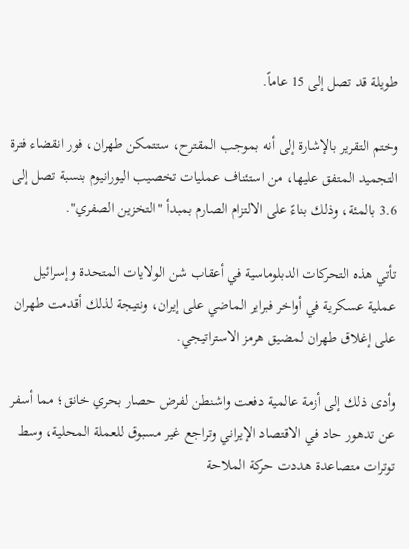طويلة قد تصل إلى 15 عاماً.

وختم التقرير بالإشارة إلى أنه بموجب المقترح، ستتمكن طهران، فور انقضاء فترة التجميد المتفق عليها، من استئناف عمليات تخصيب اليورانيوم بنسبة تصل إلى 3.6 بالمئة، وذلك بناءً على الالتزام الصارم بمبدأ "التخزين الصفري".

تأتي هذه التحركات الدبلوماسية في أعقاب شن الولايات المتحدة وإسرائيل عملية عسكرية في أواخر فبراير الماضي على إيران، ونتيجة لذلك أقدمت طهران على إغلاق طهران لمضيق هرمز الاستراتيجي.

وأدى ذلك إلى أزمة عالمية دفعت واشنطن لفرض حصار بحري خانق؛ مما أسفر عن تدهور حاد في الاقتصاد الإيراني وتراجع غير مسبوق للعملة المحلية، وسط توترات متصاعدة هددت حركة الملاحة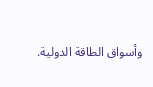وأسواق الطاقة الدولية.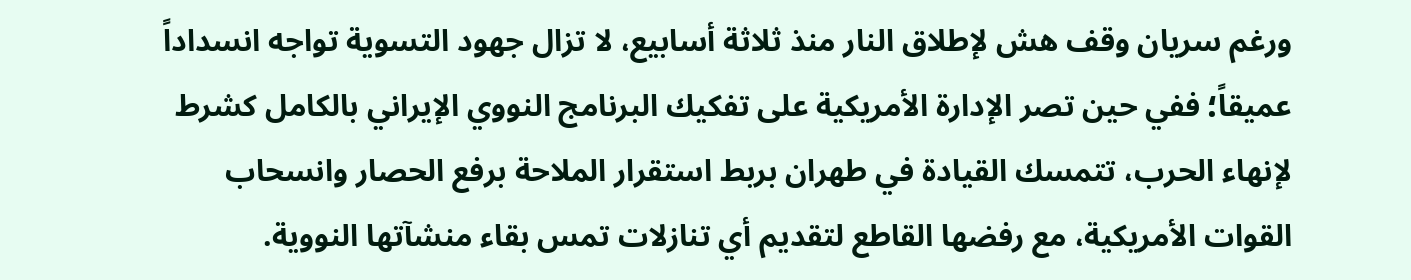ورغم سريان وقف هش لإطلاق النار منذ ثلاثة أسابيع، لا تزال جهود التسوية تواجه انسداداً عميقاً؛ ففي حين تصر الإدارة الأمريكية على تفكيك البرنامج النووي الإيراني بالكامل كشرط لإنهاء الحرب، تتمسك القيادة في طهران بربط استقرار الملاحة برفع الحصار وانسحاب القوات الأمريكية، مع رفضها القاطع لتقديم أي تنازلات تمس بقاء منشآتها النووية.